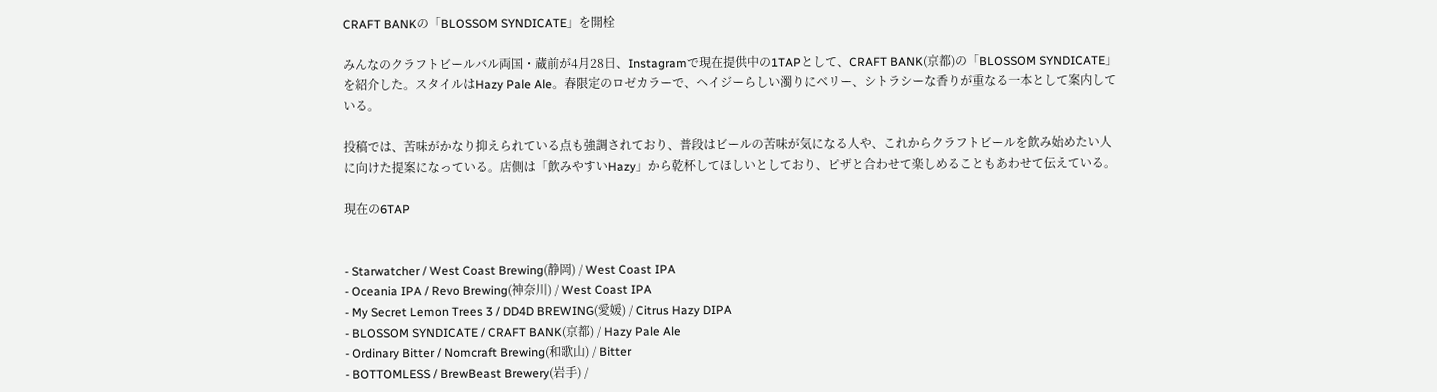CRAFT BANKの「BLOSSOM SYNDICATE」を開栓

みんなのクラフトビールバル両国・蔵前が4月28日、Instagramで現在提供中の1TAPとして、CRAFT BANK(京都)の「BLOSSOM SYNDICATE」を紹介した。スタイルはHazy Pale Ale。春限定のロゼカラーで、ヘイジーらしい濁りにベリー、シトラシーな香りが重なる一本として案内している。

投稿では、苦味がかなり抑えられている点も強調されており、普段はビールの苦味が気になる人や、これからクラフトビールを飲み始めたい人に向けた提案になっている。店側は「飲みやすいHazy」から乾杯してほしいとしており、ピザと合わせて楽しめることもあわせて伝えている。

現在の6TAP


- Starwatcher / West Coast Brewing(静岡) / West Coast IPA
- Oceania IPA / Revo Brewing(神奈川) / West Coast IPA
- My Secret Lemon Trees 3 / DD4D BREWING(愛媛) / Citrus Hazy DIPA
- BLOSSOM SYNDICATE / CRAFT BANK(京都) / Hazy Pale Ale
- Ordinary Bitter / Nomcraft Brewing(和歌山) / Bitter
- BOTTOMLESS / BrewBeast Brewery(岩手) /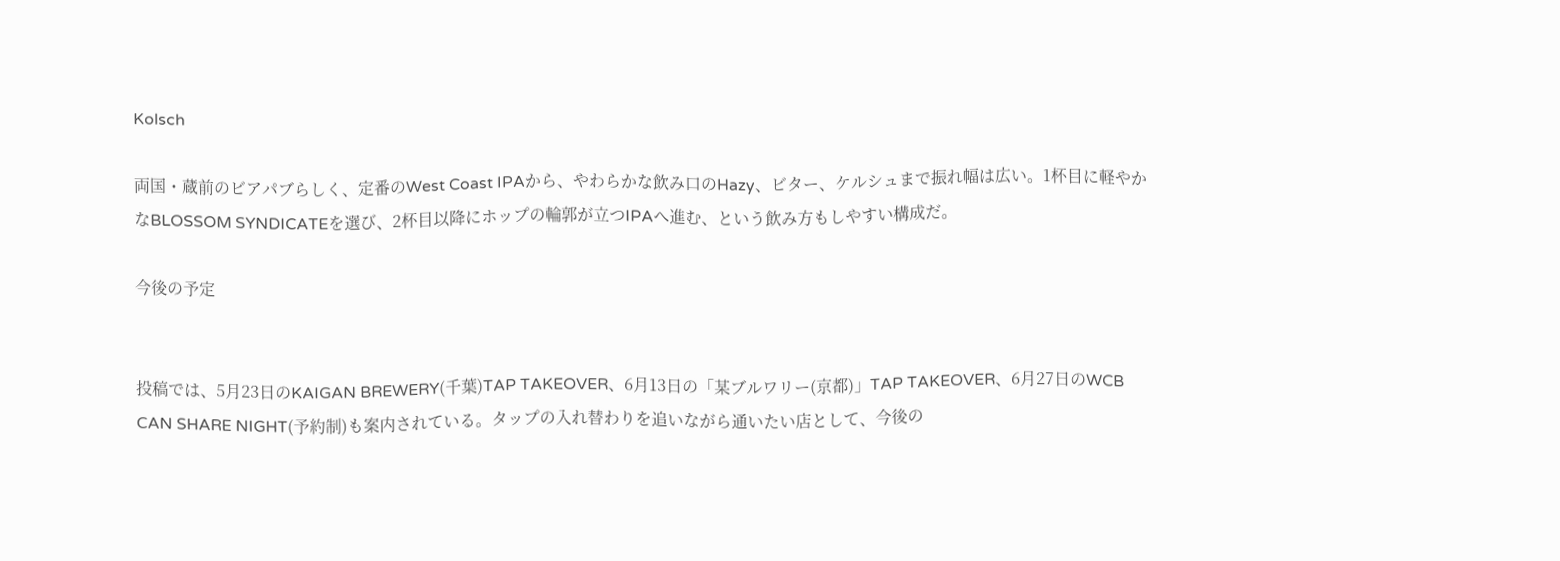Kolsch

両国・蔵前のビアパブらしく、定番のWest Coast IPAから、やわらかな飲み口のHazy、ビター、ケルシュまで振れ幅は広い。1杯目に軽やかなBLOSSOM SYNDICATEを選び、2杯目以降にホップの輪郭が立つIPAへ進む、という飲み方もしやすい構成だ。

今後の予定


投稿では、5月23日のKAIGAN BREWERY(千葉)TAP TAKEOVER、6月13日の「某ブルワリー(京都)」TAP TAKEOVER、6月27日のWCB CAN SHARE NIGHT(予約制)も案内されている。タップの入れ替わりを追いながら通いたい店として、今後の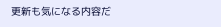更新も気になる内容だ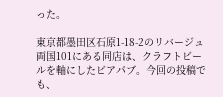った。

東京都墨田区石原1-18-2のリバージュ両国101にある同店は、クラフトビールを軸にしたビアパブ。今回の投稿でも、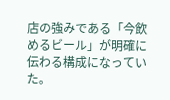店の強みである「今飲めるビール」が明確に伝わる構成になっていた。